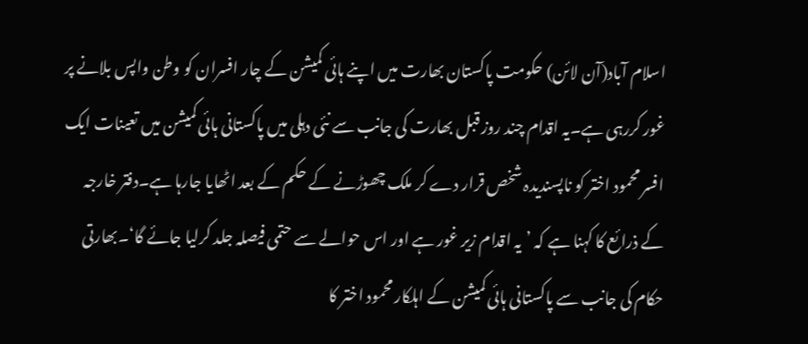اسلام آباد(آن لائن) حکومت پاکستان بھارت میں اپنے ہائی کمیشن کے چار افسران کو وطن واپس بلانے پر غور کررہی ہے۔یہ اقدام چند روز قبل بھارت کی جانب سے نئی دہلی میں پاکستانی ہائی کمیشن میں تعینات ایک افسر محمود اختر کو ناپسندیدہ شخص قرار دے کر ملک چھوڑنے کے حکم کے بعد اٹھایا جارہا ہے۔دفتر خارجہ کے ذرائع کا کہنا ہے کہ ’یہ اقدام زیر غور ہے اور اس حوالے سے حتمی فیصلہ جلد کرلیا جائے گا‘۔بھارتی حکام کی جانب سے پاکستانی ہائی کمیشن کے اہلکار محمود اختر کا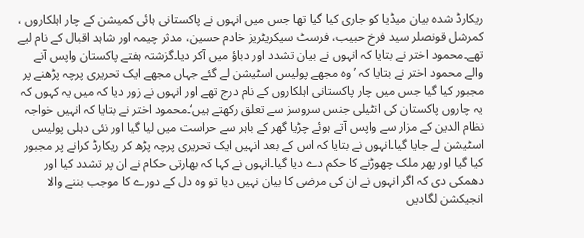ریکارڈ شدہ بیان میڈیا کو جاری کیا گیا تھا جس میں انہوں نے پاکستانی ہائی کمیشن کے چار اہلکاروں ، کمرشل قونصلر سید فرخ حبیب، فرسٹ سیکریٹریز خادم حسین، مدثر چیمہ اور شاہد اقبال کے نام لیے تھے۔محمود اختر نے بتایا کہ انہوں نے بیان تشدد اور دباؤ میں آکر دیا۔گزشتہ ہفتے پاکستان واپس آنے والے محمود اختر نے بتایا کہ ’وہ مجھے پولیس اسٹیشن لے گئے جہاں مجھے ایک تحریری پرچہ پڑھنے پر مجبور کیا گیا جس میں چار پاکستانی اہلکاروں کے نام درج تھے اور انہوں نے زور دیا کہ میں یہ کہوں کہ یہ چاروں پاکستان کی انٹیلی جنس سروسز سے تعلق رکھتے ہیں‘۔محمود اختر نے بتایا کہ انہیں خواجہ نظام الدین کے مزار سے واپس آتے ہوئے چڑیا گھر کے باہر سے حراست میں لیا گیا اور نئی دہلی پولیس اسٹیشن لے جایا گیا۔انہوں نے بتایا کہ اس کے بعد انہیں ایک تحریری پرچہ پڑھ کر ریکارڈ کرانے پر مجبور کیا گیا اور پھر ملک چھوڑنے کا حکم دے دیا گیا۔انہوں نے کہا کہ بھارتی حکام نے ان پر تشدد کیا اور دھمکی دی کہ اگر انہوں نے ان کی مرضی کا بیان نہیں دیا تو وہ دل کے دورے کا موجب بننے والا انجیکشن لگادیں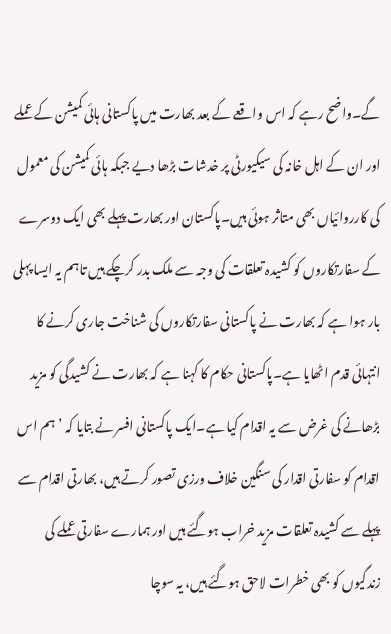گے۔واضح رہے کہ اس واقعے کے بعد بھارت میں پاکستانی ہائی کمیشن کے عملے اور ان کے اہل خانہ کی سیکیورٹی پر خدشات بڑھا دیے جبکہ ہائی کمیشن کی معمول کی کارروائیاں بھی متاثر ہوئی ہیں۔پاکستان اور بھارت پہلے بھی ایک دوسرے کے سفارتکاروں کو کشیدہ تعلقات کی وجہ سے ملک بدر کرچکے ہیں تاہم یہ ایسا پہلی بار ہوا ہے کہ بھارت نے پاکستانی سفارتکاروں کی شناخت جاری کرنے کا انتہائی قدم اٹھایا ہے۔پاکستانی حکام کا کہنا ہے کہ بھارت نے کشیدگی کو مزید بڑھانے کی غرض سے یہ اقدام کیا ہے۔ایک پاکستانی افسر نے بتایا کہ ’ہم اس اقدام کو سفارتی اقدار کی سنگین خلاف ورزی تصور کرتے ہیں، بھارتی اقدام سے پہلے سے کشیدہ تعلقات مزید خراب ہوگئے ہیں اور ہمارے سفارتی عملے کی زندگیوں کو بھی خطرات لاحق ہوگئے ہیں، یہ سوچا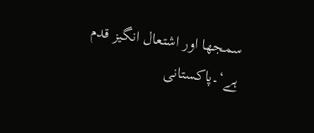سمجھا اور اشتعال انگیز قدم ہے‘۔پاکستانی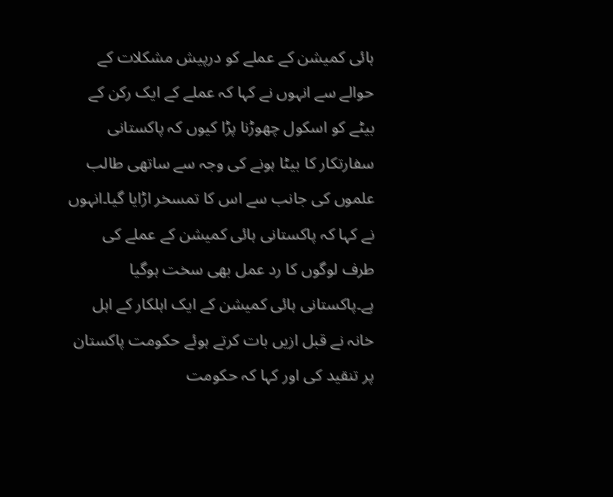ہائی کمیشن کے عملے کو درپیش مشکلات کے حوالے سے انہوں نے کہا کہ عملے کے ایک رکن کے بیٹے کو اسکول چھوڑنا پڑا کیوں کہ پاکستانی سفارتکار کا بیٹا ہونے کی وجہ سے ساتھی طالب علموں کی جانب سے اس کا تمسخر اڑایا گیا۔انہوں نے کہا کہ پاکستانی ہائی کمیشن کے عملے کی طرف لوگوں کا رد عمل بھی سخت ہوگیا ہے۔پاکستانی ہائی کمیشن کے ایک اہلکار کے اہل خانہ نے قبل ازیں بات کرتے ہوئے حکومت پاکستان پر تنقید کی اور کہا کہ حکومت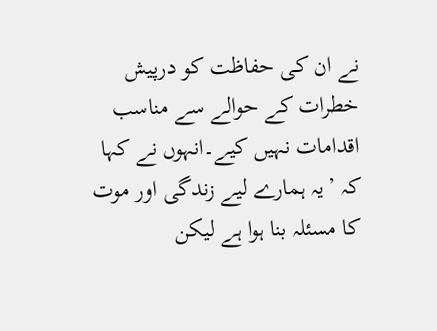نے ان کی حفاظت کو درپیش خطرات کے حوالے سے مناسب اقدامات نہیں کیے۔انہوں نے کہا کہ ’یہ ہمارے لیے زندگی اور موت کا مسئلہ بنا ہوا ہے لیکن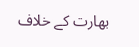بھارت کے خلاف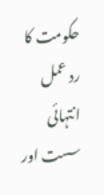حکومت کا رد عمل انتہائی سست اور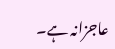عاجزانہ ہے۔